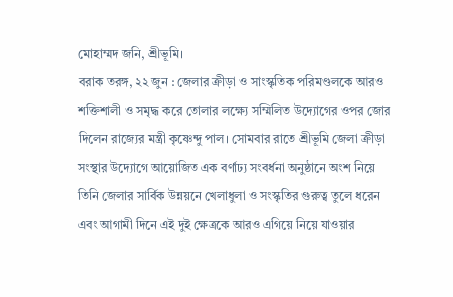মোহাম্মদ জনি, শ্রীভূমি।
বরাক তরঙ্গ, ২২ জুন : জেলার ক্রীড়া ও সাংস্কৃতিক পরিমণ্ডলকে আরও শক্তিশালী ও সমৃদ্ধ করে তোলার লক্ষ্যে সম্মিলিত উদ্যোগের ওপর জোর দিলেন রাজ্যের মন্ত্রী কৃষ্ণেন্দু পাল। সোমবার রাতে শ্রীভূমি জেলা ক্রীড়া সংস্থার উদ্যোগে আয়োজিত এক বর্ণাঢ্য সংবর্ধনা অনুষ্ঠানে অংশ নিয়ে তিনি জেলার সার্বিক উন্নয়নে খেলাধুলা ও সংস্কৃতির গুরুত্ব তুলে ধরেন এবং আগামী দিনে এই দুই ক্ষেত্রকে আরও এগিয়ে নিয়ে যাওয়ার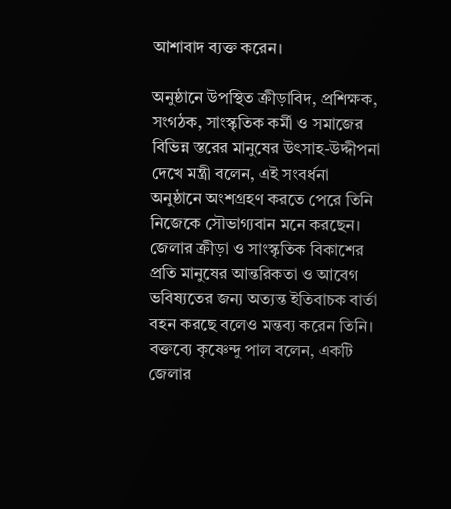আশাবাদ ব্যক্ত করেন।

অনুষ্ঠানে উপস্থিত ক্রীড়াবিদ, প্রশিক্ষক, সংগঠক, সাংস্কৃতিক কর্মী ও সমাজের বিভিন্ন স্তরের মানুষের উৎসাহ-উদ্দীপনা দেখে মন্ত্রী বলেন, এই সংবর্ধনা অনুষ্ঠানে অংশগ্রহণ করতে পেরে তিনি নিজেকে সৌভাগ্যবান মনে করছেন। জেলার ক্রীড়া ও সাংস্কৃতিক বিকাশের প্রতি মানুষের আন্তরিকতা ও আবেগ ভবিষ্যতের জন্য অত্যন্ত ইতিবাচক বার্তা বহন করছে বলেও মন্তব্য করেন তিনি।
বক্তব্যে কৃষ্ণেন্দু পাল বলেন, একটি জেলার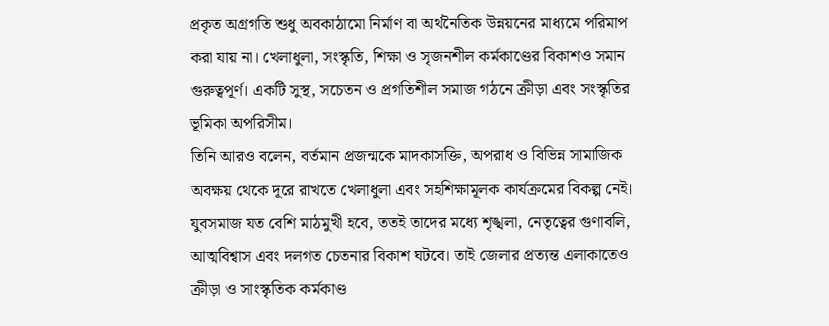প্রকৃত অগ্রগতি শুধু অবকাঠামো নির্মাণ বা অর্থনৈতিক উন্নয়নের মাধ্যমে পরিমাপ করা যায় না। খেলাধুলা, সংস্কৃতি, শিক্ষা ও সৃজনশীল কর্মকাণ্ডের বিকাশও সমান গুরুত্বপূর্ণ। একটি সুস্থ, সচেতন ও প্রগতিশীল সমাজ গঠনে ক্রীড়া এবং সংস্কৃতির ভূমিকা অপরিসীম।
তিনি আরও বলেন, বর্তমান প্রজন্মকে মাদকাসক্তি, অপরাধ ও বিভিন্ন সামাজিক অবক্ষয় থেকে দূরে রাখতে খেলাধুলা এবং সহশিক্ষামূলক কার্যক্রমের বিকল্প নেই। যুবসমাজ যত বেশি মাঠমুখী হবে, ততই তাদের মধ্যে শৃঙ্খলা, নেতৃত্বের গুণাবলি, আত্মবিশ্বাস এবং দলগত চেতনার বিকাশ ঘটবে। তাই জেলার প্রত্যন্ত এলাকাতেও ক্রীড়া ও সাংস্কৃতিক কর্মকাণ্ড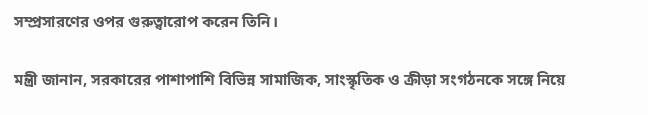সম্প্রসারণের ওপর গুরুত্বারোপ করেন তিনি।

মন্ত্রী জানান, সরকারের পাশাপাশি বিভিন্ন সামাজিক, সাংস্কৃতিক ও ক্রীড়া সংগঠনকে সঙ্গে নিয়ে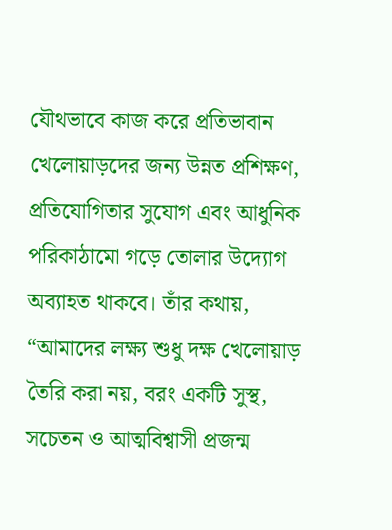যৌথভাবে কাজ করে প্রতিভাবান খেলোয়াড়দের জন্য উন্নত প্রশিক্ষণ, প্রতিযোগিতার সুযোগ এবং আধুনিক পরিকাঠামো গড়ে তোলার উদ্যোগ অব্যাহত থাকবে। তাঁর কথায়, “আমাদের লক্ষ্য শুধু দক্ষ খেলোয়াড় তৈরি করা নয়, বরং একটি সুস্থ, সচেতন ও আত্মবিশ্বাসী প্রজন্ম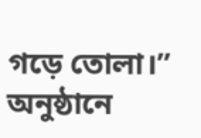গড়ে তোলা।”
অনুষ্ঠানে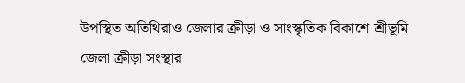উপস্থিত অতিথিরাও জেলার ক্রীড়া ও সাংস্কৃতিক বিকাশে শ্রীভূমি জেলা ক্রীড়া সংস্থার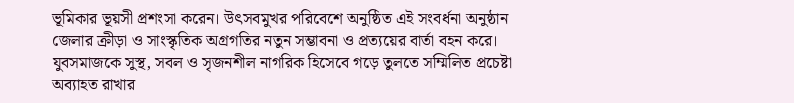ভূমিকার ভূয়সী প্রশংসা করেন। উৎসবমুখর পরিবেশে অনুষ্ঠিত এই সংবর্ধনা অনুষ্ঠান জেলার ক্রীড়া ও সাংস্কৃতিক অগ্রগতির নতুন সম্ভাবনা ও প্রত্যয়ের বার্তা বহন করে। যুবসমাজকে সুস্থ, সবল ও সৃজনশীল নাগরিক হিসেবে গড়ে তুলতে সম্মিলিত প্রচেষ্টা অব্যাহত রাখার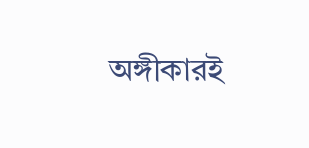অঙ্গীকারই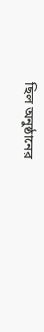ছিল অনুষ্ঠানের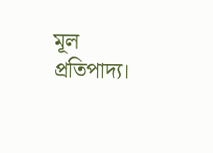মূল প্রতিপাদ্য।